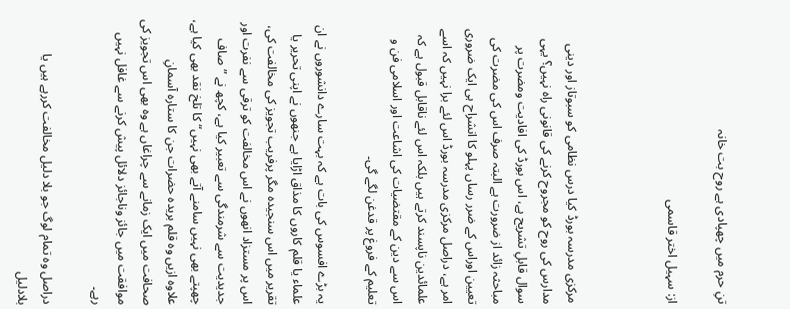تنِ حرم میں چھپادی ہے روح بت خانہ

از: سہیل اختر قاسمی



مرکزی مدرسہ بورڈ کیا درس نظامی کو سبوتاز اور دینی مدارس کی روح کو مجروح کرنے کی قانونی راہ نہیں؟ یہی سوال قابلِ تشریح ہے، اس بورڈ کی افادیت ومضرت پر مباحثہ زائد از ضرورت ہے البتہ صرف اس کی مضرت کی تعیین اوراس کے ضرر رساں پہلو کا انشراح ہی ایک ضروری امر ہے، دراصل مرکزی مدرسہ بورڈ اس لئے برا نہیں کہ اسے علمائدین ناپسند کرتے ہیں بلکہ اس لئے ناقابل قبول ہے کہ اس سے دین کے مقتضیات کی اشاعت اور اسلامی فن و تعلیم کے فروغ پر قدغن لگے گی۔

یہ بڑے افسوس کی بات ہے کہ بہت سارے دانشوروں نے ان علماء یا قلم کاروں کا مذاق اڑایا ہے جنھوں نے اپنی تحریر یا تقریر میں اس سنجیدہ مگر پرفریب تجویز کی مخالفت کی، اس پر مستزاد انھوں نے اس مخالفت کو ترقی سے نفرت اور جدیدیت سے شرمندگی سے تعبیر کیا ہے، کچھ نے ”صاف چھپتے بھی نہیں سامنے آتے بھی نہیں“ کا تلخ نقد بھی کیا ہے، علاوہ ازیں وہ قلم بریدہ حضرات جن کا ستارہ آسمانِ صحافت میں ایک زمانے سے چراغاں ہے وہ بھی اس تجویز کی موافقت میں جائز وناجائز دلائل پیش کرنے سے غافل نہیں رہے۔

دراصل وہ تمام لوگ جو بلا دلیل مخالفت کررہے ہیں یا بلادلیل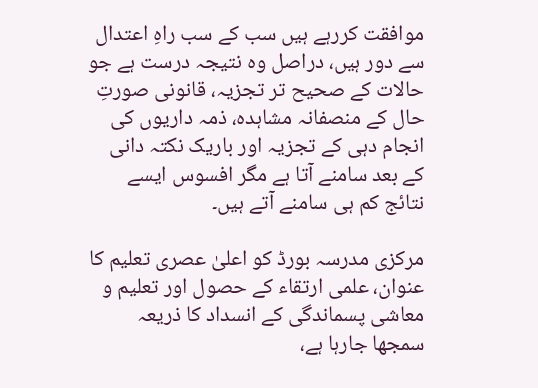موافقت کررہے ہیں سب کے سب راہِ اعتدال سے دور ہیں، دراصل وہ نتیجہ درست ہے جو حالات کے صحیح تر تجزیہ، قانونی صورتِ حال کے منصفانہ مشاہدہ، ذمہ داریوں کی انجام دہی کے تجزیہ اور باریک نکتہ دانی کے بعد سامنے آتا ہے مگر افسوس ایسے نتائج کم ہی سامنے آتے ہیں۔

مرکزی مدرسہ بورڈ کو اعلیٰ عصری تعلیم کا عنوان، علمی ارتقاء کے حصول اور تعلیم و معاشی پسماندگی کے انسداد کا ذریعہ سمجھا جارہا ہے،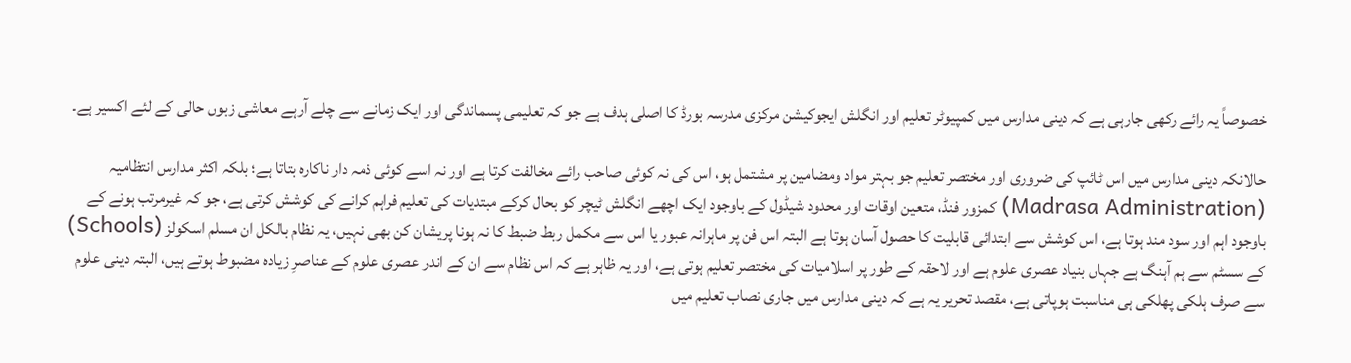خصوصاً یہ رائے رکھی جارہی ہے کہ دینی مدارس میں کمپیوٹر تعلیم اور انگلش ایجوکیشن مرکزی مدرسہ بورڈ کا اصلی ہدف ہے جو کہ تعلیمی پسماندگی اور ایک زمانے سے چلے آرہے معاشی زبوں حالی کے لئے اکسیر ہے۔

حالانکہ دینی مدارس میں اس ٹائپ کی ضروری اور مختصر تعلیم جو بہتر مواد ومضامین پر مشتمل ہو، اس کی نہ کوئی صاحب رائے مخالفت کرتا ہے اور نہ اسے کوئی ذمہ دار ناکارہ بتاتا ہے؛ بلکہ اکثر مدارس انتظامیہ (Madrasa Administration) کمزور فنڈ، متعین اوقات اور محدود شیڈول کے باوجود ایک اچھے انگلش ٹیچر کو بحال کرکے مبتدیات کی تعلیم فراہم کرانے کی کوشش کرتی ہے، جو کہ غیرمرتب ہونے کے باوجود اہم اور سود مند ہوتا ہے، اس کوشش سے ابتدائی قابلیت کا حصول آسان ہوتا ہے البتہ اس فن پر ماہرانہ عبور یا اس سے مکمل ربط ضبط کا نہ ہونا پریشان کن بھی نہیں، یہ نظام بالکل ان مسلم اسکولز (Schools) کے سسٹم سے ہم آہنگ ہے جہاں بنیاد عصری علوم ہے اور لاحقہ کے طور پر اسلامیات کی مختصر تعلیم ہوتی ہے، اور یہ ظاہر ہے کہ اس نظام سے ان کے اندر عصری علوم کے عناصرِ زیادہ مضبوط ہوتے ہیں، البتہ دینی علوم سے صرف ہلکی پھلکی ہی مناسبت ہوپاتی ہے، مقصد تحریر یہ ہے کہ دینی مدارس میں جاری نصاب تعلیم میں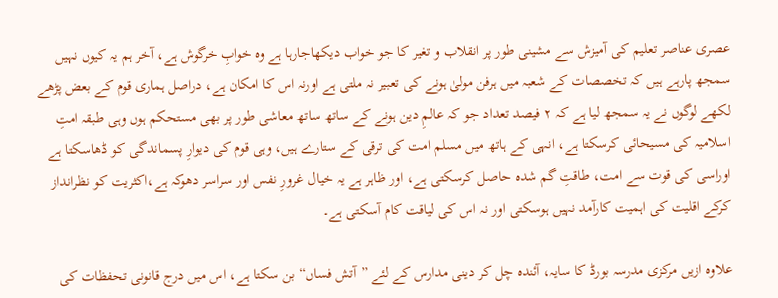عصری عناصر تعلیم کی آمیزش سے مشینی طور پر انقلاب و تغیر کا جو خواب دیکھاجارہا ہے وہ خوابِ خرگوش ہے، آخر ہم یہ کیوں نہیں سمجھ پارہے ہیں کہ تخصصات کے شعبہ میں ہرفن مولیٰ ہونے کی تعبیر نہ ملتی ہے اورنہ اس کا امکان ہے، دراصل ہماری قوم کے بعض پڑھے لکھے لوگوں نے یہ سمجھ لیا ہے کہ ۲ فیصد تعداد جو کہ عالمِ دین ہونے کے ساتھ ساتھ معاشی طور پر بھی مستحکم ہوں وہی طبقہ امتِ اسلامیہ کی مسیحائی کرسکتا ہے، انہی کے ہاتھ میں مسلم امت کی ترقی کے ستارے ہیں، وہی قوم کی دیوارِ پسماندگی کو ڈھاسکتا ہے اوراسی کی قوت سے امت، طاقتِ گم شدہ حاصل کرسکتی ہے، اور ظاہر ہے یہ خیال غرورِ نفس اور سراسر دھوکہ ہے،اکثریت کو نظرانداز کرکے اقلیت کی اہمیت کارآمد نہیں ہوسکتی اور نہ اس کی لیاقت کام آسکتی ہے۔

علاوہ ازیں مرکزی مدرسہ بورڈ کا سایہ، آئندہ چل کر دینی مدارس کے لئے ”آتش فساں“ بن سکتا ہے، اس میں درج قانونی تحفظات کی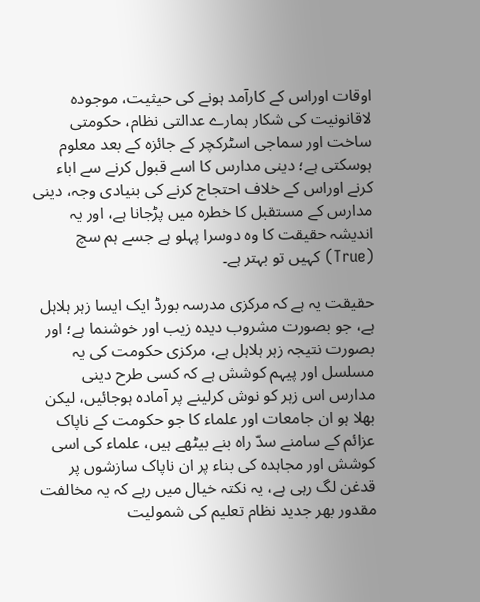اوقات اوراس کے کارآمد ہونے کی حیثیت، موجودہ لاقانونیت کی شکار ہمارے عدالتی نظام، حکومتی ساخت اور سماجی اسٹرکچر کے جائزہ کے بعد معلوم ہوسکتی ہے؛ دینی مدارس کا اسے قبول کرنے سے اباء کرنے اوراس کے خلاف احتجاج کرنے کی بنیادی وجہ، دینی مدارس کے مستقبل کا خطرہ میں پڑجانا ہے، اور یہ اندیشہ حقیقت کا وہ دوسرا پہلو ہے جسے ہم سچ (True) کہیں تو بہتر ہے۔

حقیقت یہ ہے کہ مرکزی مدرسہ بورڈ ایک ایسا زہر ہلاہل ہے، جو بصورت مشروب دیدہ زیب اور خوشنما ہے؛ اور بصورت نتیجہ زہر ہلاہل ہے، مرکزی حکومت کی یہ مسلسل اور پیہم کوشش ہے کہ کسی طرح دینی مدارس اس زہر کو نوش کرلینے پر آمادہ ہوجائیں، لیکن بھلا ہو ان جامعات اور علماء کا جو حکومت کے ناپاک عزائم کے سامنے سدّ راہ بنے بیٹھے ہیں، علماء کی اسی کوشش اور مجاہدہ کی بناء پر ان ناپاک سازشوں پر قدغن لگ رہی ہے، یہ نکتہ خیال میں رہے کہ یہ مخالفت مقدور بھر جدید نظام تعلیم کی شمولیت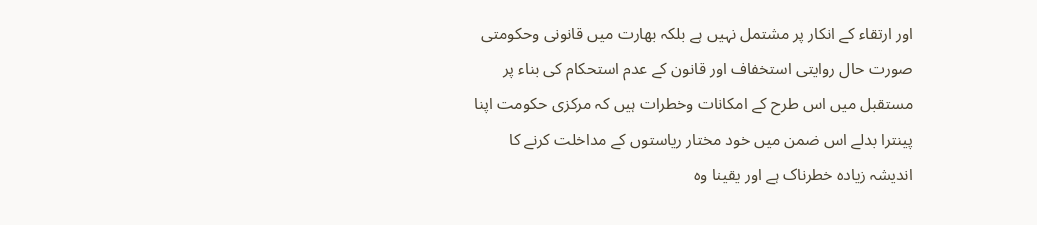اور ارتقاء کے انکار پر مشتمل نہیں ہے بلکہ بھارت میں قانونی وحکومتی صورت حال روایتی استخفاف اور قانون کے عدم استحکام کی بناء پر مستقبل میں اس طرح کے امکانات وخطرات ہیں کہ مرکزی حکومت اپنا پینترا بدلے اس ضمن میں خود مختار ریاستوں کے مداخلت کرنے کا اندیشہ زیادہ خطرناک ہے اور یقینا وہ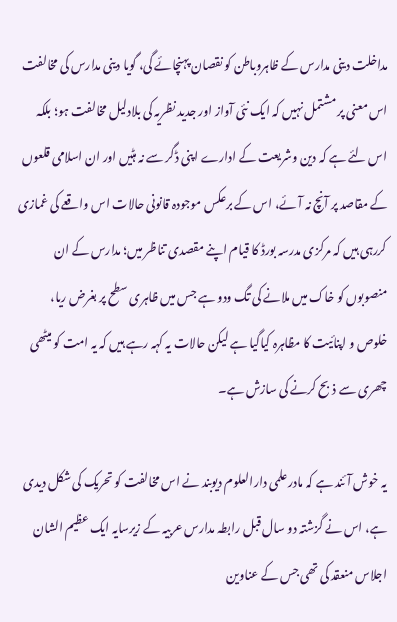مداخلت دینی مدارس کے ظاہروباطن کو نقصان پہنچائے گی، گویا دینی مدارس کی مخالفت اس معنی پر مشتمل نہیں کہ ایک نئی آواز اور جدید نظریہ کی بلادلیل مخالفت ہو؛ بلکہ اس لئے ہے کہ دین وشریعت کے ادارے اپنی ڈگر سے نہ ہٹیں اور ان اسلامی قلعوں کے مقاصد پر آنچ نہ آئے، اس کے برعکس موجودہ قانونی حالات اس واقعے کی غمازی کررہی ہیں کہ مرکزی مدرسہ بورڈ کا قیام اپنے مقصدی تناظر میں؛ مدارس کے ان منصوبوں کو خاک میں ملانے کی تگ ودو ہے جس میں ظاہری سطح پر بغرض ریا، خلوص و اپنائیت کا مظاہرہ کیاگیا ہے لیکن حالات یہ کہہ رہے ہیں کہ یہ امت کو میٹھی چھری سے ذبح کرنے کی سازش ہے۔

یہ خوش آئند ہے کہ مادرعلمی دارالعلوم دیوبند نے اس مخالفت کو تحریک کی شکل دیدی ہے، اس نے گزشتہ دو سال قبل رابطہ مدارس عربیہ کے زیرسایہ ایک عظیم الشان اجلاس منعقد کی تھی جس کے عناوین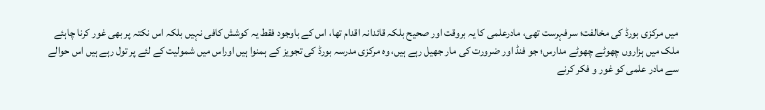میں مرکزی بورڈ کی مخالفت؛ سرفہرست تھی، مادرعلمی کا یہ بروقت اور صحیح بلکہ قائدانہ اقدام تھا، اس کے باوجود فقط یہ کوشش کافی نہیں بلکہ اس نکتہ پر بھی غور کرنا چاہئے ملک میں ہزاروں چھوٹے چھوٹے مدارس؛ جو فنڈ اور ضرورت کی مار جھیل رہے ہیں، وہ مرکزی مدرسہ بورڈ کی تجویز کے ہمنوا ہیں اوراس میں شمولیت کے لئے پر تول رہے ہیں اس حوالے سے مادر علمی کو غور و فکر کرنے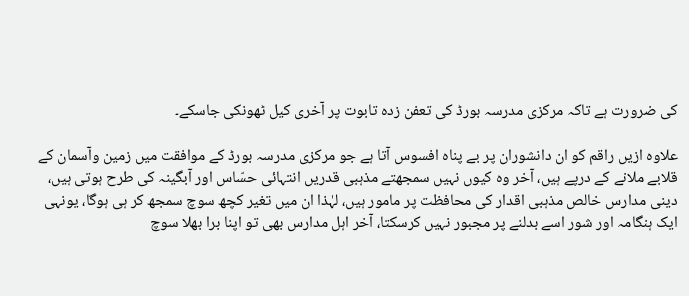کی ضرورت ہے تاکہ مرکزی مدرسہ بورڈ کی تعفن زدہ تابوت پر آخری کیل ٹھونکی جاسکے۔

علاوہ ازیں راقم کو ان دانشوران پر بے پناہ افسوس آتا ہے جو مرکزی مدرسہ بورڈ کے موافقت میں زمین وآسمان کے قلابے ملانے کے درپے ہیں، آخر وہ کیوں نہیں سمجھتے مذہبی قدریں انتہائی حسّاس اور آبگینہ کی طرح ہوتی ہیں، دینی مدارس خالص مذہبی اقدار کی محافظت پر مامور ہیں، لہٰذا ان میں تغیر کچھ سوچ سمجھ کر ہی ہوگا، یونہی ایک ہنگامہ اور شور اسے بدلنے پر مجبور نہیں کرسکتا، آخر اہل مدارس بھی تو اپنا برا بھلا سوچ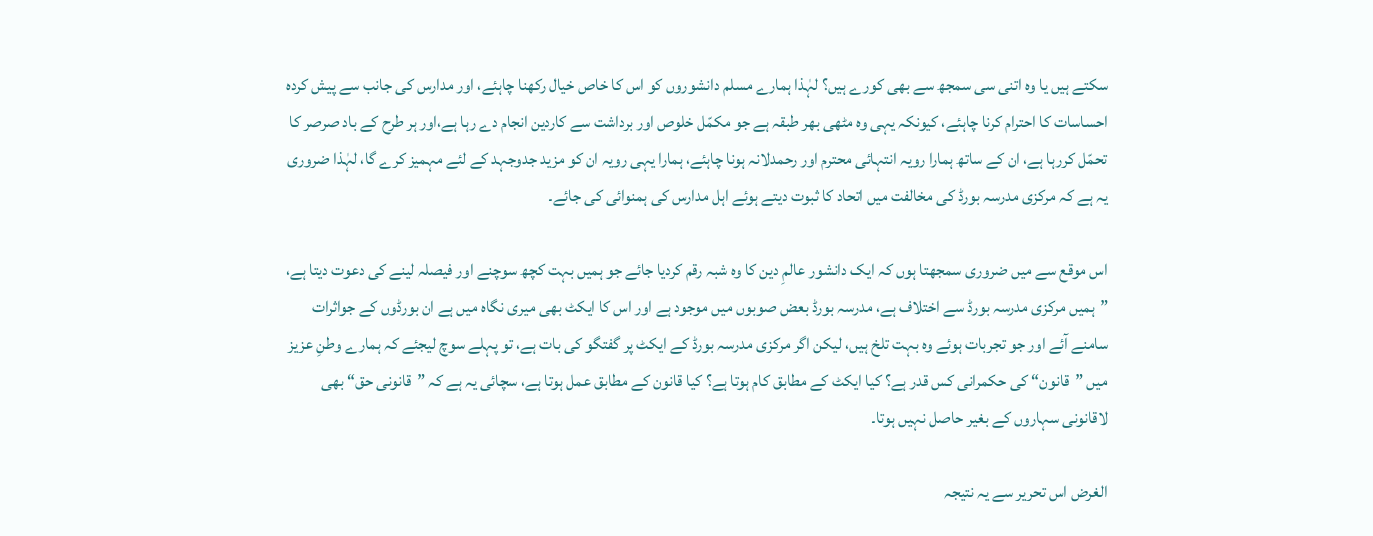سکتے ہیں یا وہ اتنی سی سمجھ سے بھی کورے ہیں؟ لہٰذا ہمارے مسلم دانشوروں کو اس کا خاص خیال رکھنا چاہئے، اور مدارس کی جانب سے پیش کردہ احساسات کا احترام کرنا چاہئے، کیونکہ یہی وہ مٹھی بھر طبقہ ہے جو مکمّل خلوص اور برداشت سے کاردین انجام دے رہا ہے،اور ہر طرح کے باد صرصر کا تحمّل کررہا ہے، ان کے ساتھ ہمارا رویہ انتہائی محترم اور رحمدلانہ ہونا چاہئے، ہمارا یہی رویہ ان کو مزید جدوجہد کے لئے مہمیز کرے گا، لہٰذا ضروری یہ ہے کہ مرکزی مدرسہ بورڈ کی مخالفت میں اتحاد کا ثبوت دیتے ہوئے اہل مدارس کی ہمنوائی کی جائے۔

اس موقع سے میں ضروری سمجھتا ہوں کہ ایک دانشور عالمِ دین کا وہ شبہ رقم کردیا جائے جو ہمیں بہت کچھ سوچنے اور فیصلہ لینے کی دعوت دیتا ہے، ”ہمیں مرکزی مدرسہ بورڈ سے اختلاف ہے، مدرسہ بورڈ بعض صوبوں میں موجود ہے اور اس کا ایکٹ بھی میری نگاہ میں ہے ان بورڈوں کے جواثرات سامنے آئے اور جو تجربات ہوئے وہ بہت تلخ ہیں، لیکن اگر مرکزی مدرسہ بورڈ کے ایکٹ پر گفتگو کی بات ہے، تو پہلے سوچ لیجئے کہ ہمارے وطنِ عزیز میں ”قانون“ کی حکمرانی کس قدر ہے؟ کیا ایکٹ کے مطابق کام ہوتا ہے؟ کیا قانون کے مطابق عمل ہوتا ہے، سچائی یہ ہے کہ ”قانونی حق“ بھی لاقانونی سہاروں کے بغیر حاصل نہیں ہوتا۔

الغرض اس تحریر سے یہ نتیجہ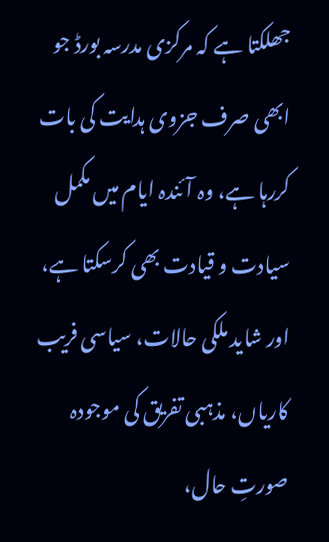جھلکتا ہے کہ مرکزی مدرسہ بورڈ جو ابھی صرف جزوی ہدایت کی بات کررہا ہے، وہ آئندہ ایام میں مکمل سیادت و قیادت بھی کرسکتا ہے، اور شاید ملکی حالات، سیاسی فریب کاریاں، مذہبی تفریق کی موجودہ صورتِ حال،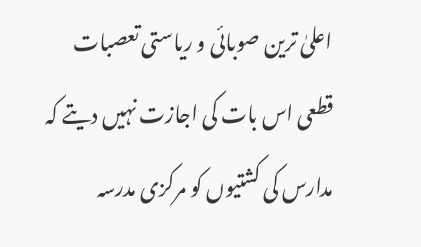اعلیٰ ترین صوبائی و ریاستی تعصبات قطعی اس بات کی اجازت نہیں دیتے کہ مدارس کی کشتیوں کو مرکزی مدرسہ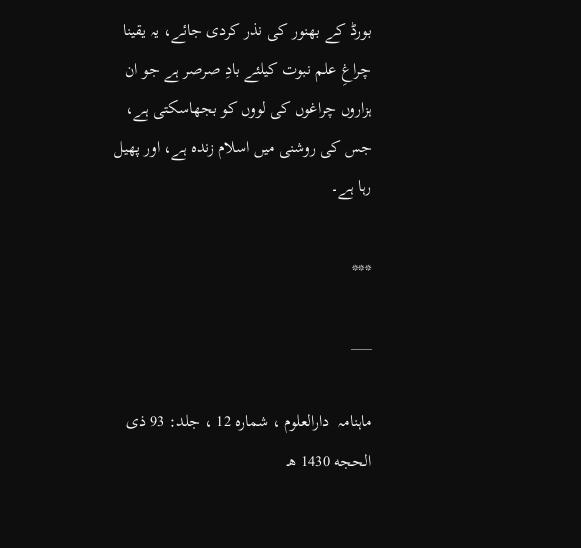بورڈ کے بھنور کی نذر کردی جائے، یہ یقینا چراغِ علم نبوت کیلئے بادِ صرصر ہے جو ان ہزاروں چراغوں کی لووں کو بجھاسکتی ہے، جس کی روشنی میں اسلام زندہ ہے، اور پھیل رہا ہے۔

***

___

ماہنامہ  دارالعلوم ، شماره 12 ، جلد: 93 ذى الحجه 1430 هـ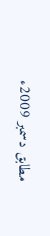مطابق دسمبر 2009ء